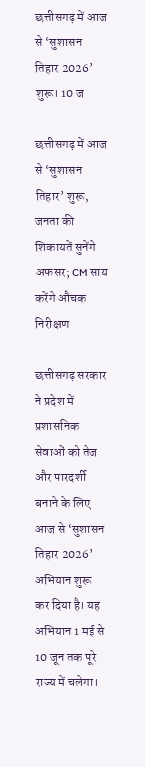छत्तीसगढ़ में आज से ‘सुशासन तिहार 2026’ शुरू। 10 ज

छत्तीसगढ़ में आज से ‘सुशासन तिहार’ शुरू, जनता की शिकायतें सुनेंगे अफसर; CM साय करेंगे औचक निरीक्षण

छत्तीसगढ़ सरकार ने प्रदेश में प्रशासनिक सेवाओं को तेज और पारदर्शी बनाने के लिए आज से ‘सुशासन तिहार 2026’ अभियान शुरू कर दिया है। यह अभियान 1 मई से 10 जून तक पूरे राज्य में चलेगा।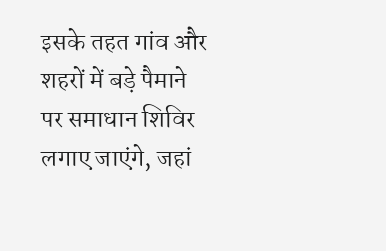इसके तहत गांव और शहरों में बड़े पैमाने पर समाधान शिविर लगाए जाएंगे, जहां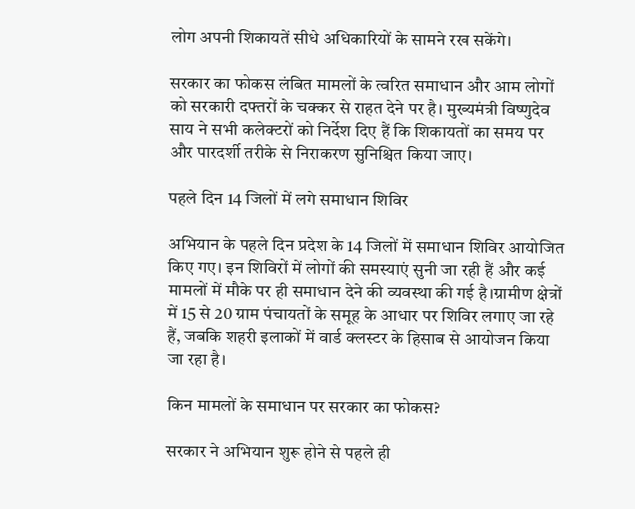लोग अपनी शिकायतें सीधे अधिकारियों के सामने रख सकेंगे।

सरकार का फोकस लंबित मामलों के त्वरित समाधान और आम लोगों को सरकारी दफ्तरों के चक्कर से राहत देने पर है। मुख्यमंत्री विष्णुदेव साय ने सभी कलेक्टरों को निर्देश दिए हैं कि शिकायतों का समय पर और पारदर्शी तरीके से निराकरण सुनिश्चित किया जाए।

पहले दिन 14 जिलों में लगे समाधान शिविर

अभियान के पहले दिन प्रदेश के 14 जिलों में समाधान शिविर आयोजित किए गए। इन शिविरों में लोगों की समस्याएं सुनी जा रही हैं और कई मामलों में मौके पर ही समाधान देने की व्यवस्था की गई है।ग्रामीण क्षेत्रों में 15 से 20 ग्राम पंचायतों के समूह के आधार पर शिविर लगाए जा रहे हैं, जबकि शहरी इलाकों में वार्ड क्लस्टर के हिसाब से आयोजन किया जा रहा है।

किन मामलों के समाधान पर सरकार का फोकस?

सरकार ने अभियान शुरू होने से पहले ही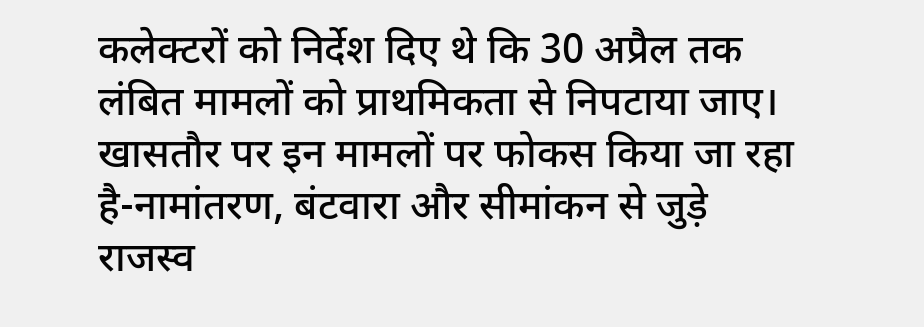कलेक्टरों को निर्देश दिए थे कि 30 अप्रैल तक लंबित मामलों को प्राथमिकता से निपटाया जाए। खासतौर पर इन मामलों पर फोकस किया जा रहा है-नामांतरण, बंटवारा और सीमांकन से जुड़े राजस्व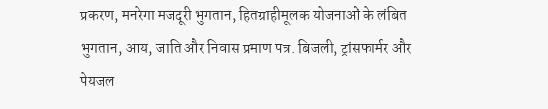प्रकरण, मनरेगा मजदूरी भुगतान, हितग्राहीमूलक योजनाओं के लंबित भुगतान, आय, जाति और निवास प्रमाण पत्र. बिजली, ट्रांसफार्मर और पेयजल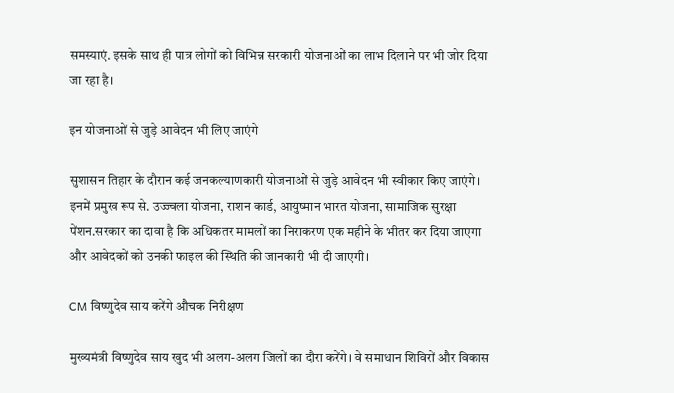समस्याएं. इसके साथ ही पात्र लोगों को विभिन्न सरकारी योजनाओं का लाभ दिलाने पर भी जोर दिया जा रहा है।

इन योजनाओं से जुड़े आवेदन भी लिए जाएंगे

सुशासन तिहार के दौरान कई जनकल्याणकारी योजनाओं से जुड़े आवेदन भी स्वीकार किए जाएंगे। इनमें प्रमुख रूप से. उज्ज्वला योजना, राशन कार्ड, आयुष्मान भारत योजना, सामाजिक सुरक्षा पेंशन.सरकार का दावा है कि अधिकतर मामलों का निराकरण एक महीने के भीतर कर दिया जाएगा और आवेदकों को उनकी फाइल की स्थिति की जानकारी भी दी जाएगी।

CM विष्णुदेव साय करेंगे औचक निरीक्षण

मुख्यमंत्री विष्णुदेव साय खुद भी अलग-अलग जिलों का दौरा करेंगे। वे समाधान शिविरों और विकास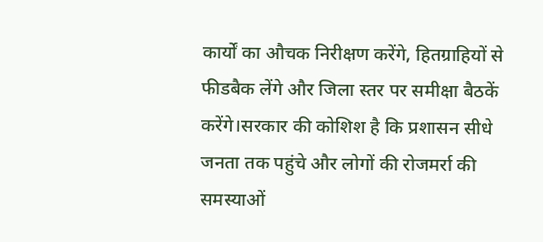कार्यों का औचक निरीक्षण करेंगे, हितग्राहियों से फीडबैक लेंगे और जिला स्तर पर समीक्षा बैठकें करेंगे।सरकार की कोशिश है कि प्रशासन सीधे जनता तक पहुंचे और लोगों की रोजमर्रा की समस्याओं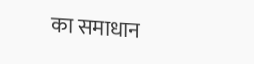का समाधान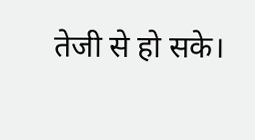तेजी से हो सके।